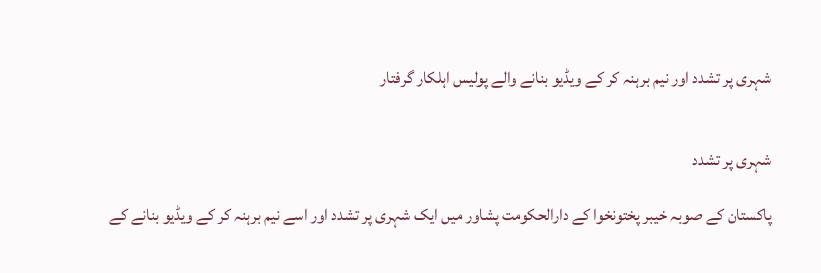شہری پر تشدد اور نیم برہنہ کر کے ویڈیو بنانے والے پولیس اہلکار گرفتار


شہری پر تشدد

پاکستان کے صوبہ خیبر پختونخوا کے دارالحکومت پشاور میں ایک شہری پر تشدد اور اسے نیم برہنہ کر کے ویڈیو بنانے کے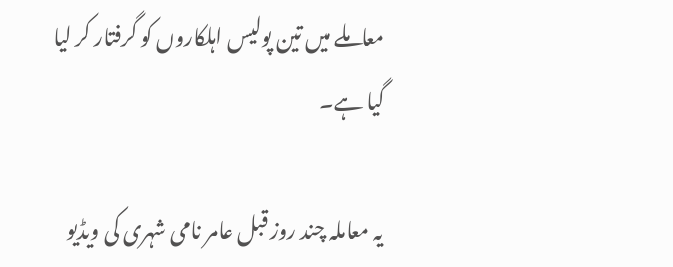معاملے میں تین پولیس اہلکاروں کو گرفتار کر لیا گیا ہے۔

یہ معاملہ چند روز قبل عامر نامی شہری کی ویڈیو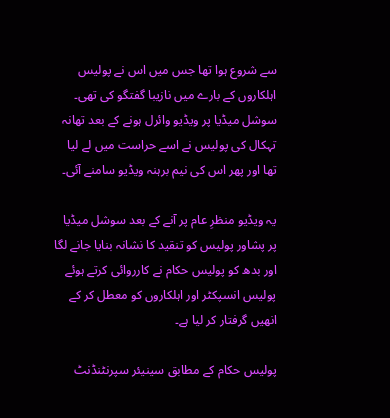سے شروع ہوا تھا جس میں اس نے پولیس اہلکاروں کے بارے میں نازیبا گفتگو کی تھی۔ سوشل میڈیا پر ویڈیو وائرل ہونے کے بعد تھانہ تہکال کی پولیس نے اسے حراست میں لے لیا تھا اور پھر اس کی نیم برہنہ ویڈیو سامنے آئی۔

یہ ویڈیو منظرِ عام پر آنے کے بعد سوشل میڈیا پر پشاور پولیس کو تنقید کا نشانہ بنایا جانے لگا اور بدھ کو پولیس حکام نے کارروائی کرتے ہوئے پولیس انسپکٹر اور اہلکاروں کو معطل کر کے انھیں گرفتار کر لیا ہے۔

پولیس حکام کے مطابق سینیئر سپرنٹنڈنٹ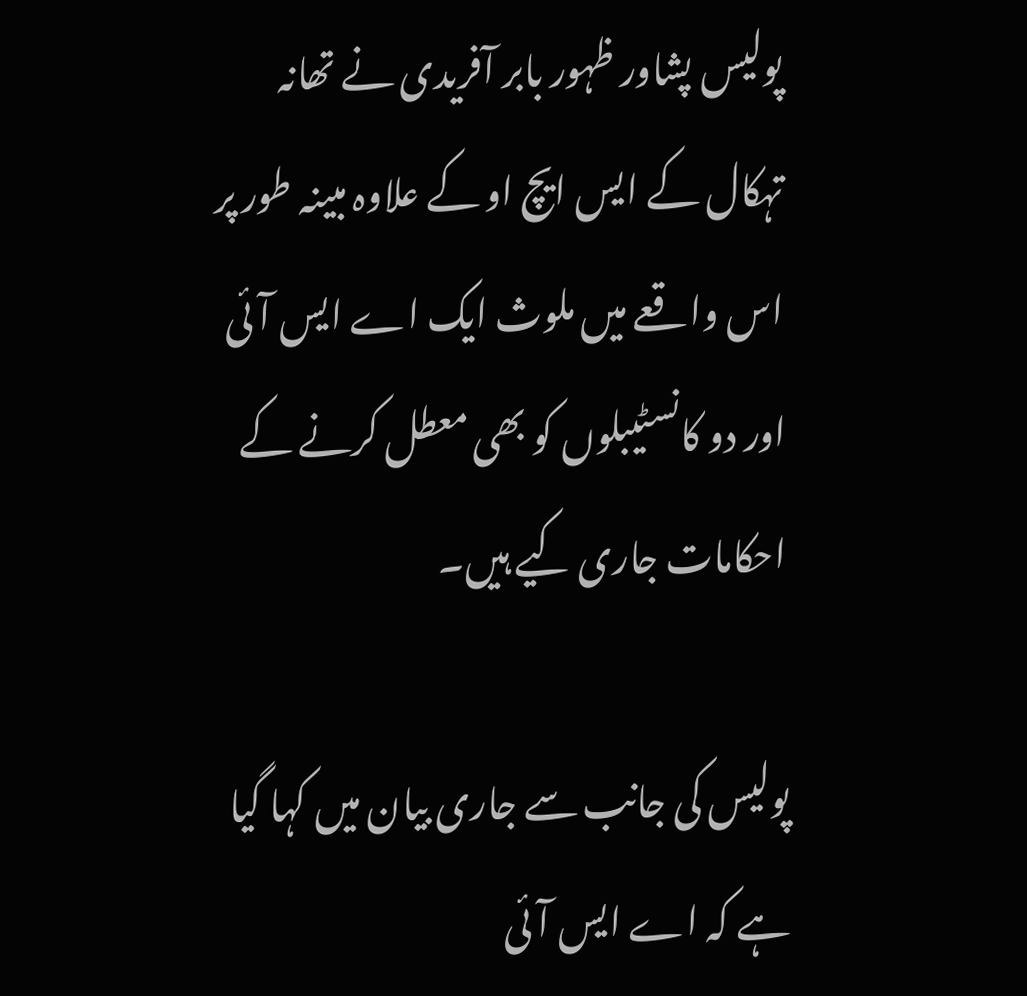پولیس پشاور ظہور بابر آفریدی نے تھانہ تہکال کے ایس ایچ او کے علاوہ مبینہ طور پر اس واقعے میں ملوث ایک اے ایس آئی اور دو کانسٹیبلوں کو بھی معطل کرنے کے احکامات جاری کیے ہیں۔

پولیس کی جانب سے جاری بیان میں کہا گیا ہے کہ اے ایس آئی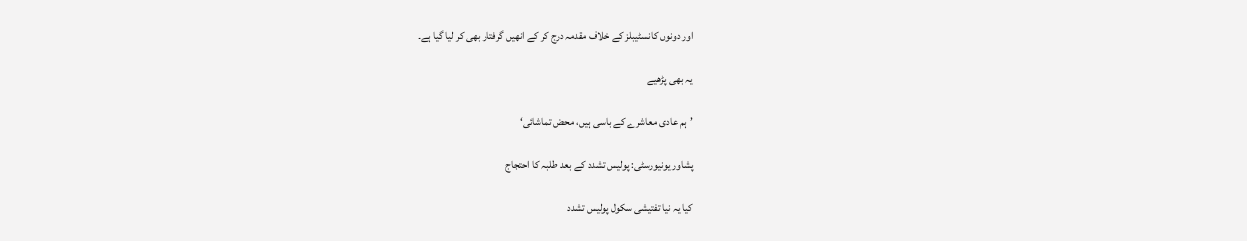اور دونوں کانسٹیبلز کے خلاف مقدمہ درج کر کے انھیں گرفتار بھی کر لیا گیا ہے۔

یہ بھی پڑھیے

’ہم عادی معاشرے کے باسی ہیں، محض تماشائی‘

پشاور یونیورسٹی: پولیس تشدد کے بعد طلبہ کا احتجاج

کیا یہ نیا تفتیشی سکول پولیس تشدد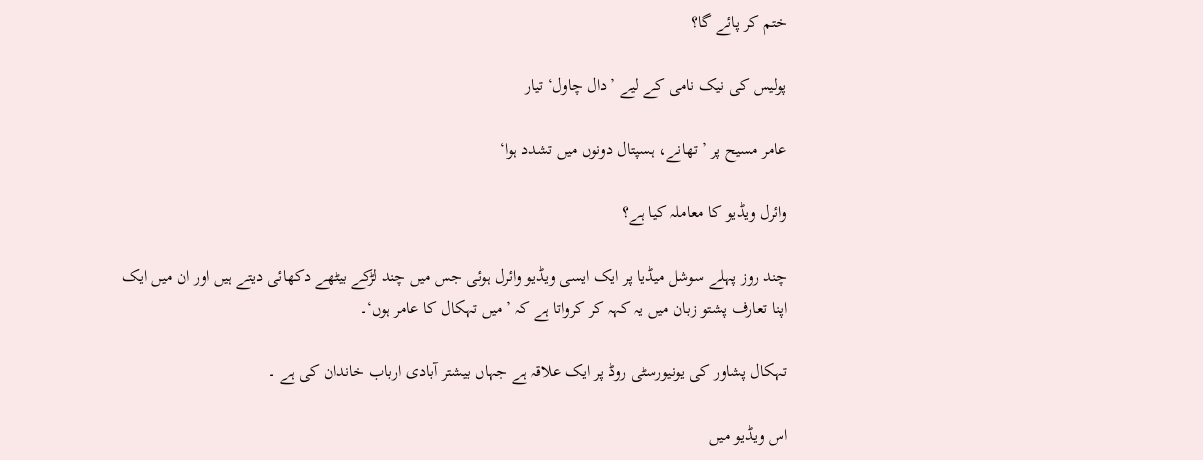ختم کر پائے گا؟

پولیس کی نیک نامی کے لیے ’دال چاول‘ تیار

عامر مسیح پر ’تھانے، ہسپتال دونوں میں تشدد ہوا‘

وائرل ویڈیو کا معاملہ کیا ہے؟

چند روز پہلے سوشل میڈیا پر ایک ایسی ویڈیو وائرل ہوئی جس میں چند لڑکے بیٹھے دکھائی دیتے ہیں اور ان میں ایک اپنا تعارف پشتو زبان میں یہ کہہ کر کرواتا ہے کہ ’میں تہکال کا عامر ہوں‘۔

تہکال پشاور کی یونیورسٹی روڈ پر ایک علاقہ ہے جہاں بیشتر آبادی ارباب خاندان کی ہے ۔

اس ویڈیو میں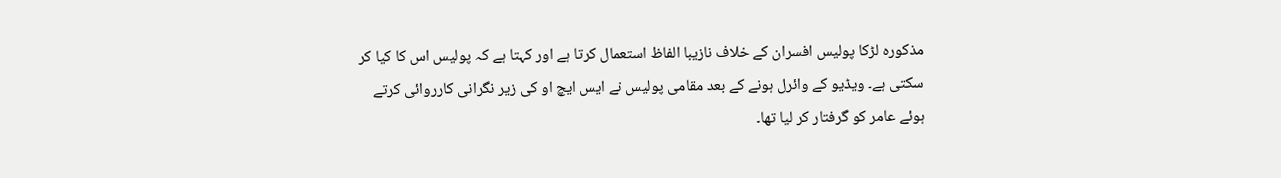مذکورہ لڑکا پولیس افسران کے خلاف نازیبا الفاظ استعمال کرتا ہے اور کہتا ہے کہ پولیس اس کا کیا کر سکتی ہے۔ ویڈیو کے وائرل ہونے کے بعد مقامی پولیس نے ایس ایچ او کی زیر نگرانی کارروائی کرتے ہوئے عامر کو گرفتار کر لیا تھا۔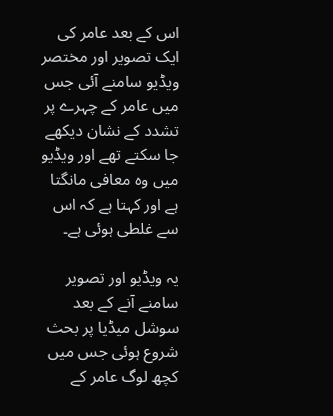اس کے بعد عامر کی ایک تصویر اور مختصر ویڈیو سامنے آئی جس میں عامر کے چہرے پر تشدد کے نشان دیکھے جا سکتے تھے اور ویڈیو میں وہ معافی مانگتا ہے اور کہتا ہے کہ اس سے غلطی ہوئی ہے۔

یہ ویڈیو اور تصویر سامنے آنے کے بعد سوشل میڈیا پر بحث شروع ہوئی جس میں کچھ لوگ عامر کے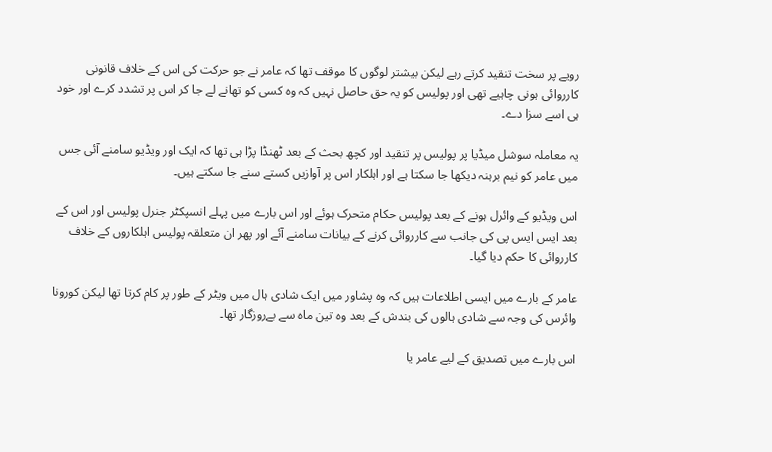رویے پر سخت تنقید کرتے رہے لیکن بیشتر لوگوں کا موقف تھا کہ عامر نے جو حرکت کی اس کے خلاف قانونی کارروائی ہونی چاہیے تھی اور پولیس کو یہ حق حاصل نہیں کہ وہ کسی کو تھانے لے جا کر اس پر تشدد کرے اور خود ہی اسے سزا دے۔

یہ معاملہ سوشل میڈیا پر پولیس پر تنقید اور کچھ بحث کے بعد ٹھنڈا پڑا ہی تھا کہ ایک اور ویڈیو سامنے آئی جس میں عامر کو نیم برہنہ دیکھا جا سکتا ہے اور اہلکار اس پر آوازیں کستے سنے جا سکتے ہیں۔

اس ویڈیو کے وائرل ہونے کے بعد پولیس حکام متحرک ہوئے اور اس بارے میں پہلے انسپکٹر جنرل پولیس اور اس کے بعد ایس ایس پی کی جانب سے کارروائی کرنے کے بیانات سامنے آئے اور پھر ان متعلقہ پولیس اہلکاروں کے خلاف کارروائی کا حکم دیا گیا۔

عامر کے بارے میں ایسی اطلاعات ہیں کہ وہ پشاور میں ایک شادی ہال میں ویٹر کے طور پر کام کرتا تھا لیکن کورونا وائرس کی وجہ سے شادی ہالوں کی بندش کے بعد وہ تین ماہ سے بےروزگار تھا۔

اس بارے میں تصدیق کے لیے عامر یا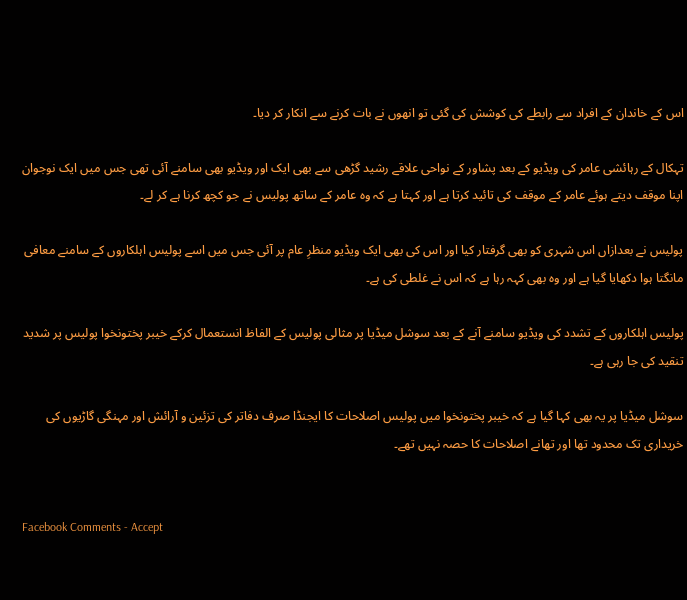اس کے خاندان کے افراد سے رابطے کی کوشش کی گئی تو انھوں نے بات کرنے سے انکار کر دیا۔

تہکال کے رہائشی عامر کی ویڈیو کے بعد پشاور کے نواحی علاقے رشید گڑھی سے بھی ایک اور ویڈیو بھی سامنے آئی تھی جس میں ایک نوجوان اپنا موقف دیتے ہوئے عامر کے موقف کی تائید کرتا ہے اور کہتا ہے کہ وہ عامر کے ساتھ پولیس نے جو کچھ کرنا ہے کر لے۔

پولیس نے بعدازاں اس شہری کو بھی گرفتار کیا اور اس کی بھی ایک ویڈیو منظرِ عام پر آئی جس میں اسے پولیس اہلکاروں کے سامنے معافی مانگتا ہوا دکھایا گیا ہے اور وہ بھی کہہ رہا ہے کہ اس نے غلطی کی ہے۔

پولیس اہلکاروں کے تشدد کی ویڈیو سامنے آنے کے بعد سوشل میڈیا پر مثالی پولیس کے الفاظ انستعمال کرکے خیبر پختونخوا پولیس پر شدید تنقید کی جا رہی ہے۔

سوشل میڈیا پر یہ بھی کہا گیا ہے کہ خیبر پختونخوا میں پولیس اصلاحات کا ایجنڈا صرف دفاتر کی تزئین و آرائش اور مہنگی گاڑیوں کی خریداری تک محدود تھا اور تھانے اصلاحات کا حصہ نہیں تھے۔


Facebook Comments - Accept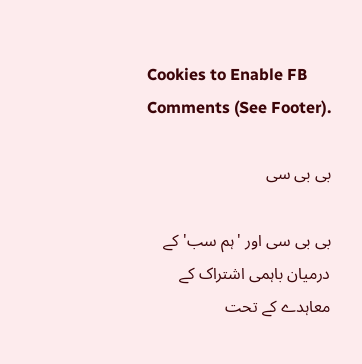Cookies to Enable FB Comments (See Footer).

بی بی سی

بی بی سی اور 'ہم سب' کے درمیان باہمی اشتراک کے معاہدے کے تحت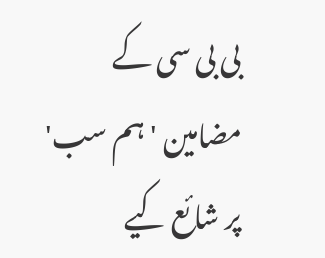بی بی سی کے مضامین 'ہم سب' پر شائع کیے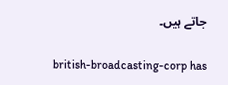جاتے ہیں۔

british-broadcasting-corp has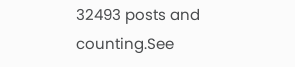32493 posts and counting.See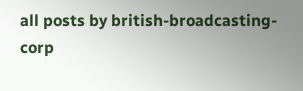all posts by british-broadcasting-corp